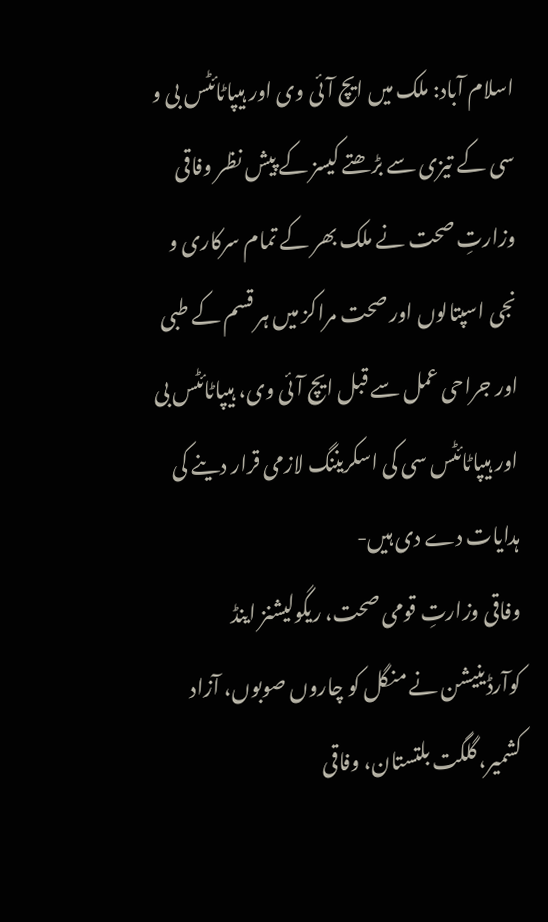اسلام آباد: ملک میں ایچ آئی وی اور ہیپاٹائٹس بی و سی کے تیزی سے بڑھتے کیسز کے پیش نظر وفاقی وزارتِ صحت نے ملک بھر کے تمام سرکاری و نجی اسپتالوں اور صحت مراکز میں ہر قسم کے طبی اور جراحی عمل سے قبل ایچ آئی وی، ہیپاٹائٹس بی اور ہیپاٹائٹس سی کی اسکریننگ لازمی قرار دینے کی ہدایات دے دی ہیں-
وفاقی وزارتِ قومی صحت، ریگولیشنز اینڈ کوآرڈینیشن نے منگل کو چاروں صوبوں، آزاد کشمیر، گلگت بلتستان، وفاقی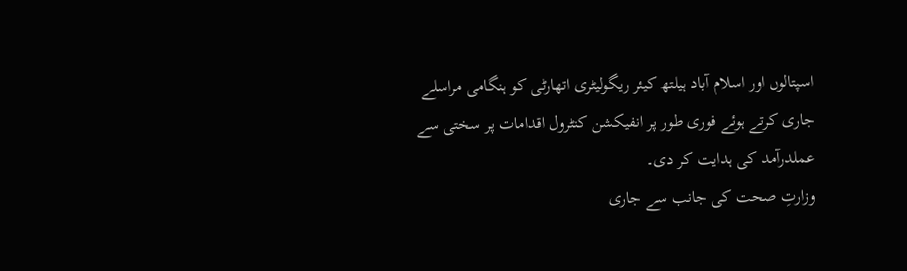اسپتالوں اور اسلام آباد ہیلتھ کیئر ریگولیٹری اتھارٹی کو ہنگامی مراسلے جاری کرتے ہوئے فوری طور پر انفیکشن کنٹرول اقدامات پر سختی سے عملدرآمد کی ہدایت کر دی۔
وزارتِ صحت کی جانب سے جاری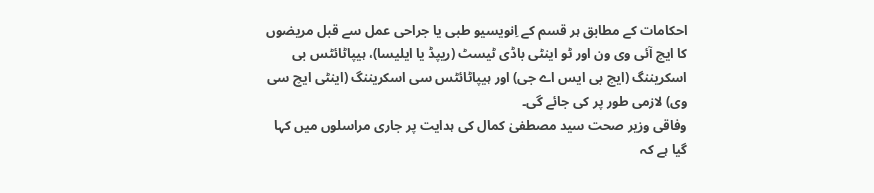احکامات کے مطابق ہر قسم کے اِنویسیو طبی یا جراحی عمل سے قبل مریضوں کا ایچ آئی وی ون اور ٹو اینٹی باڈی ٹیسٹ (ریپڈ یا ایلیسا)، ہیپاٹائٹس بی اسکریننگ (ایچ بی ایس اے جی) اور ہیپاٹائٹس سی اسکریننگ (اینٹی ایچ سی وی) لازمی طور پر کی جائے گی۔
وفاقی وزیر صحت سید مصطفیٰ کمال کی ہدایت پر جاری مراسلوں میں کہا گیا ہے کہ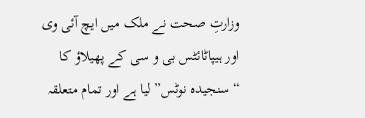وزارتِ صحت نے ملک میں ایچ آئی وی اور ہیپاٹائٹس بی و سی کے پھیلاؤ کا “سنجیدہ نوٹس” لیا ہے اور تمام متعلقہ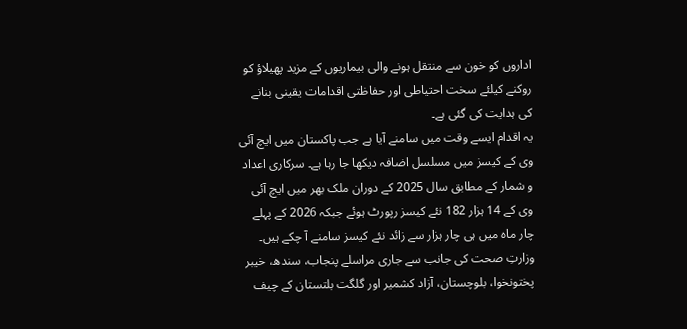اداروں کو خون سے منتقل ہونے والی بیماریوں کے مزید پھیلاؤ کو روکنے کیلئے سخت احتیاطی اور حفاظتی اقدامات یقینی بنانے کی ہدایت کی گئی ہے۔
یہ اقدام ایسے وقت میں سامنے آیا ہے جب پاکستان میں ایچ آئی وی کے کیسز میں مسلسل اضافہ دیکھا جا رہا ہے۔ سرکاری اعداد و شمار کے مطابق سال 2025 کے دوران ملک بھر میں ایچ آئی وی کے 14 ہزار 182 نئے کیسز رپورٹ ہوئے جبکہ 2026 کے پہلے چار ماہ میں ہی چار ہزار سے زائد نئے کیسز سامنے آ چکے ہیں۔
وزارتِ صحت کی جانب سے جاری مراسلے پنجاب، سندھ، خیبر پختونخوا، بلوچستان، آزاد کشمیر اور گلگت بلتستان کے چیف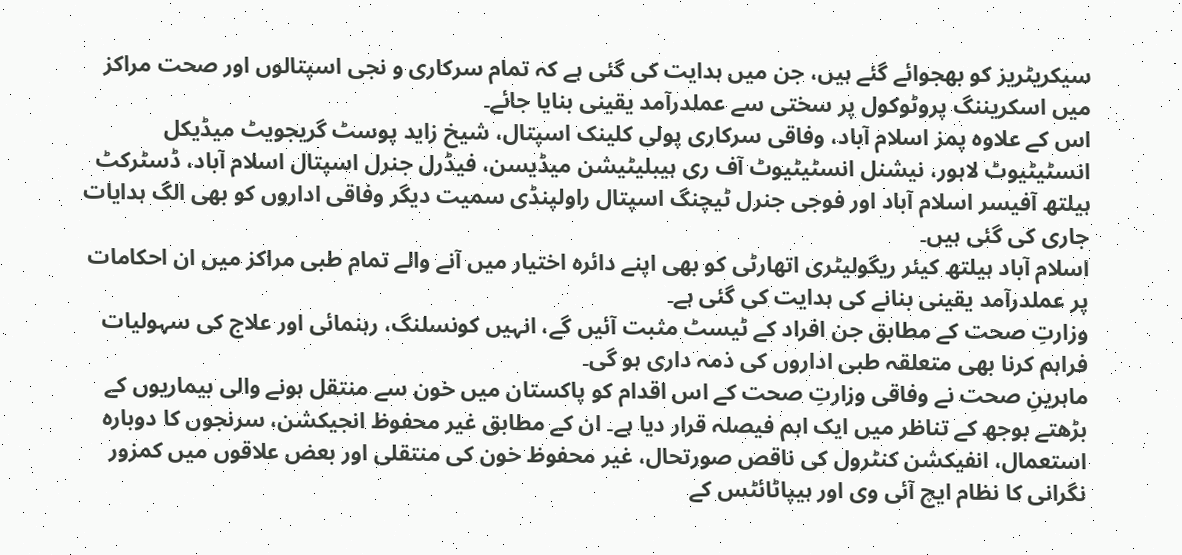سیکریٹریز کو بھجوائے گئے ہیں، جن میں ہدایت کی گئی ہے کہ تمام سرکاری و نجی اسپتالوں اور صحت مراکز میں اسکریننگ پروٹوکول پر سختی سے عملدرآمد یقینی بنایا جائے۔
اس کے علاوہ پمز اسلام آباد، وفاقی سرکاری پولی کلینک اسپتال، شیخ زاید پوسٹ گریجویٹ میڈیکل انسٹیٹیوٹ لاہور، نیشنل انسٹیٹیوٹ آف ری ہیبلیٹیشن میڈیسن، فیڈرل جنرل اسپتال اسلام آباد، ڈسٹرکٹ ہیلتھ آفیسر اسلام آباد اور فوجی جنرل ٹیچنگ اسپتال راولپنڈی سمیت دیگر وفاقی اداروں کو بھی الگ ہدایات جاری کی گئی ہیں۔
اسلام آباد ہیلتھ کیئر ریگولیٹری اتھارٹی کو بھی اپنے دائرہ اختیار میں آنے والے تمام طبی مراکز میں ان احکامات پر عملدرآمد یقینی بنانے کی ہدایت کی گئی ہے۔
وزارتِ صحت کے مطابق جن افراد کے ٹیسٹ مثبت آئیں گے، انہیں کونسلنگ، رہنمائی اور علاج کی سہولیات فراہم کرنا بھی متعلقہ طبی اداروں کی ذمہ داری ہو گی۔
ماہرینِ صحت نے وفاقی وزارتِ صحت کے اس اقدام کو پاکستان میں خون سے منتقل ہونے والی بیماریوں کے بڑھتے بوجھ کے تناظر میں ایک اہم فیصلہ قرار دیا ہے۔ ان کے مطابق غیر محفوظ انجیکشن، سرنجوں کا دوبارہ استعمال، انفیکشن کنٹرول کی ناقص صورتحال، غیر محفوظ خون کی منتقلی اور بعض علاقوں میں کمزور نگرانی کا نظام ایچ آئی وی اور ہیپاٹائٹس کے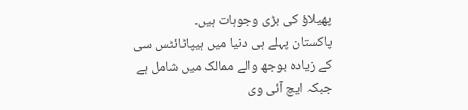پھیلاؤ کی بڑی وجوہات ہیں۔
پاکستان پہلے ہی دنیا میں ہیپاٹائٹس سی کے زیادہ بوجھ والے ممالک میں شامل ہے جبکہ ایچ آئی وی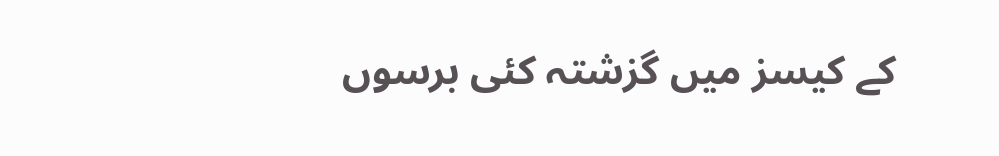کے کیسز میں گزشتہ کئی برسوں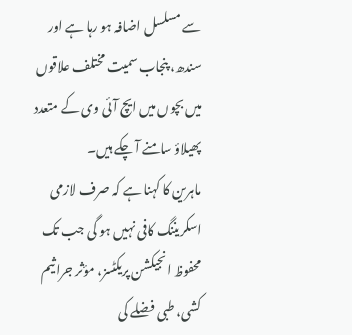سے مسلسل اضافہ ہو رہا ہے اور سندھ، پنجاب سمیت مختلف علاقوں میں بچوں میں ایچ آئی وی کے متعدد پھیلاؤ سامنے آ چکے ہیں۔
ماہرین کا کہنا ہے کہ صرف لازمی اسکریننگ کافی نہیں ہو گی جب تک محفوظ انجیکشن پریکٹسز، مؤثر جراثیم کشی، طبی فضلے کی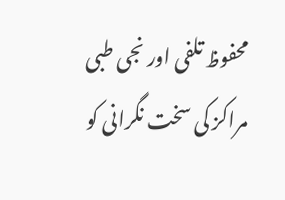محفوظ تلفی اور نجی طبی مراکز کی سخت نگرانی کو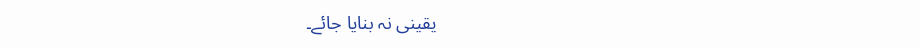یقینی نہ بنایا جائے۔